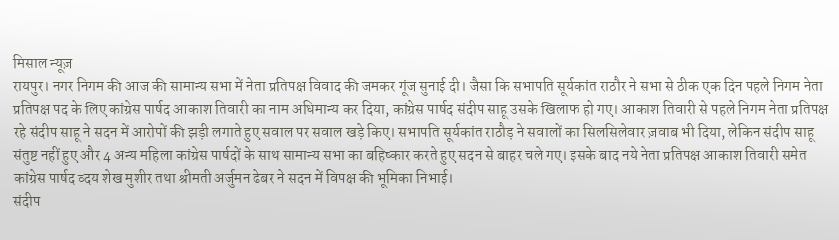मिसाल न्यूज़
रायपुर। नगर निगम की आज की सामान्य सभा में नेता प्रतिपक्ष विवाद की जमकर गूंज सुनाई दी। जैसा कि सभापति सूर्यकांत राठौर ने सभा से ठीक एक दिन पहले निगम नेता प्रतिपक्ष पद के लिए कांग्रेस पार्षद आकाश तिवारी का नाम अधिमान्य कर दिया, कांग्रेस पार्षद संदीप साहू उसके खिलाफ हो गए। आकाश तिवारी से पहले निगम नेता प्रतिपक्ष रहे संदीप साहू ने सदन में आरोपों की झड़ी लगाते हुए सवाल पर सवाल खड़े किए। सभापति सूर्यकांत राठौड़ ने सवालों का सिलसिलेवार ज़वाब भी दिया, लेकिन संदीप साहू संतुष्ट नहीं हुए और 4 अन्य महिला कांग्रेस पार्षदों के साथ सामान्य सभा का बहिष्कार करते हुए सदन से बाहर चले गए। इसके बाद नये नेता प्रतिपक्ष आकाश तिवारी समेत कांग्रेस पार्षद व्दय शेख मुशीर तथा श्रीमती अर्जुमन ढेबर ने सदन में विपक्ष की भूमिका निभाई।
संदीप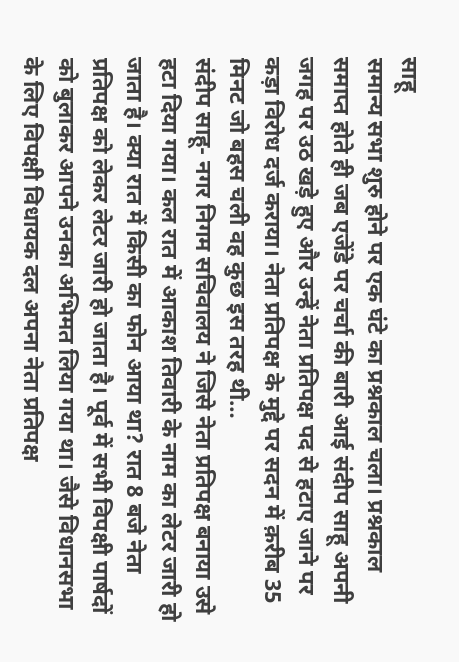साहू
समान्य सभा शुरु होने पर एक घंटे का प्रश्नकाल चला। प्रश्नकाल समाप्त होते ही जब एजेंडे पर चर्चा की बारी आई संदीप साहू अपनी जगह पर उठ खड़े हुए और उन्हें नेता प्रतिपक्ष पद से हटाए जाने पर कड़ा विरोध दर्ज कराया। नेता प्रतिपक्ष के मुद्दे पर सदन में क़रीब 35 मिनट जो बहस चली वह कुछ इस तरह थी…
संदीप साहू- नगर निगम सचिवालय ने जिसे नेता प्रतिपक्ष बनाया उसे हटा दिया गया। कल रात में आकाश तिवारी के नाम का लेटर जारी हो जाता है। क्या रात में किसी का फोन आया था? रात 8 बजे नेता प्रतिपक्ष को लेकर लेटर जारी हो जाता है। पूर्व में सभी विपक्षी पार्षदों को बुलाकर आपने उनका अभिमत लिया गया था। जैसे विधानसभा के लिए विपक्षी विधायक दल अपना नेता प्रतिपक्ष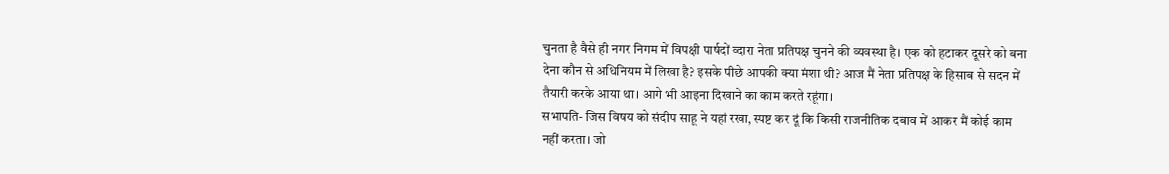चुनता है वैसे ही नगर निगम में विपक्षी पार्षदों व्दारा नेता प्रतिपक्ष चुनने की व्यवस्था है। एक को हटाकर दूसरे को बना देना कौन से अधिनियम में लिखा है? इसके पीछे आपकी क्या मंशा थी? आज मैं नेता प्रतिपक्ष के हिसाब से सदन में तैयारी करके आया था। आगे भी आइना दिखाने का काम करते रहूंगा।
सभापति- जिस विषय को संदीप साहू ने यहां रखा, स्पष्ट कर दूं कि किसी राजनीतिक दबाव में आकर मैं कोई काम नहीं करता। जो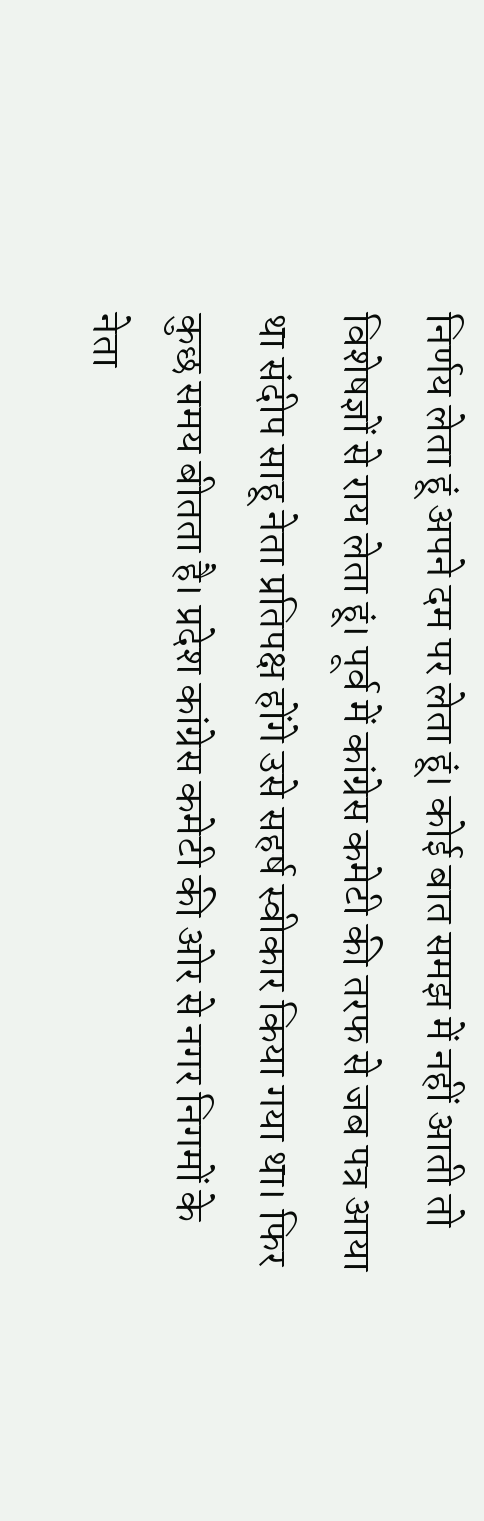निर्णय लेता हूं अपने दम पर लेता हूं। कोई बात समझ में नहीं आती तो विशेषज्ञों से राय लेता हूं। पूर्व में कांग्रेस कमेटी की तरफ से जब पत्र आया था संदीप साहू नेता प्रतिपक्ष होंगे उसे सहर्ष स्वीकार किया गया था। फिर कुछ समय बीतता है। प्रदेश कांग्रेस कमेटी की ओर से नगर निगमों के नेता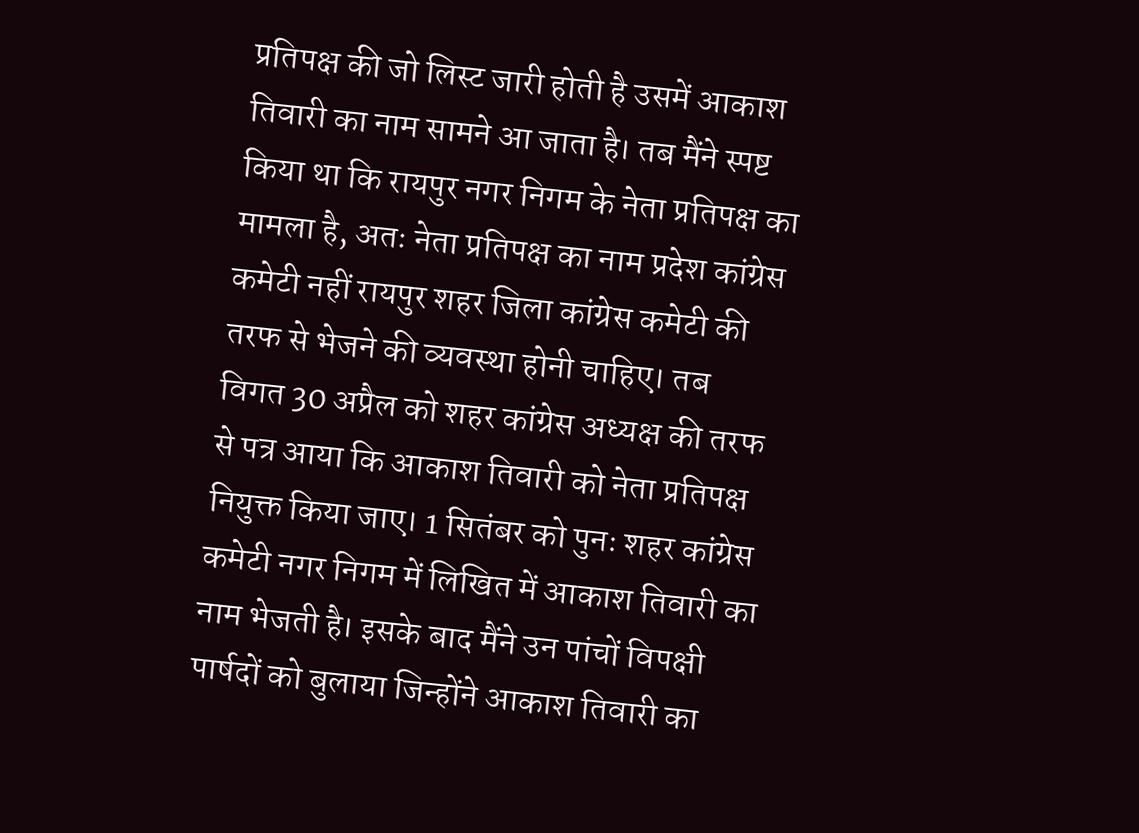प्रतिपक्ष की जो लिस्ट जारी होती है उसमें आकाश तिवारी का नाम सामने आ जाता है। तब मैंने स्पष्ट किया था कि रायपुर नगर निगम के नेता प्रतिपक्ष का मामला है, अतः नेता प्रतिपक्ष का नाम प्रदेश कांग्रेस कमेटी नहीं रायपुर शहर जिला कांग्रेस कमेटी की तरफ से भेजने की व्यवस्था होनी चाहिए। तब विगत 30 अप्रैल को शहर कांग्रेस अध्यक्ष की तरफ से पत्र आया कि आकाश तिवारी को नेता प्रतिपक्ष नियुक्त किया जाए। 1 सितंबर को पुनः शहर कांग्रेस कमेटी नगर निगम में लिखित में आकाश तिवारी का नाम भेजती है। इसके बाद मैंने उन पांचों विपक्षी पार्षदों को बुलाया जिन्होंने आकाश तिवारी का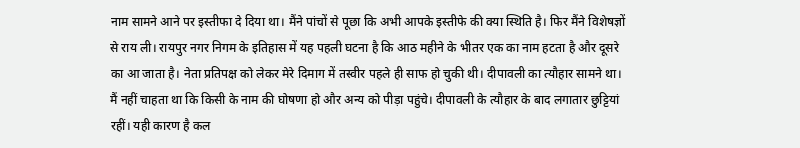नाम सामने आने पर इस्तीफा दे दिया था। मैंने पांचों से पूछा कि अभी आपके इस्तीफे की क्या स्थिति है। फिर मैंने विशेषज्ञों से राय ली। रायपुर नगर निगम के इतिहास में यह पहली घटना है कि आठ महीने के भीतर एक का नाम हटता है और दूसरे का आ जाता है। नेता प्रतिपक्ष को लेकर मेरे दिमाग में तस्वीर पहले ही साफ हो चुकी थी। दीपावली का त्यौहार सामने था। मैं नहीं चाहता था कि किसी के नाम की घोषणा हो और अन्य को पीड़ा पहुंचे। दीपावली के त्यौहार के बाद लगातार छुट्टियां रहीं। यही कारण है कल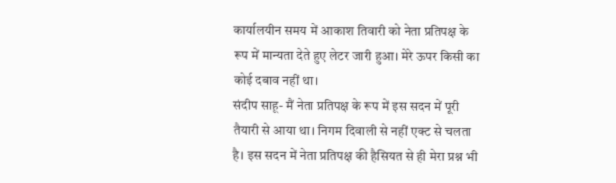कार्यालयीन समय में आकाश तिवारी को नेता प्रतिपक्ष के रूप में मान्यता देते हुए लेटर जारी हुआ। मेरे ऊपर किसी का कोई दबाव नहीं था।
संदीप साहू- मैं नेता प्रतिपक्ष के रूप में इस सदन में पूरी तैयारी से आया था। निगम दिवाली से नहीं एक्ट से चलता है। इस सदन में नेता प्रतिपक्ष की हैसियत से ही मेरा प्रश्न भी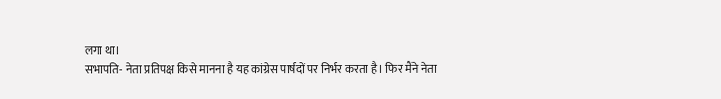लगा था।
सभापति- नेता प्रतिपक्ष किसे मानना है यह कांग्रेस पार्षदों पर निर्भर करता है। फिर मैंने नेता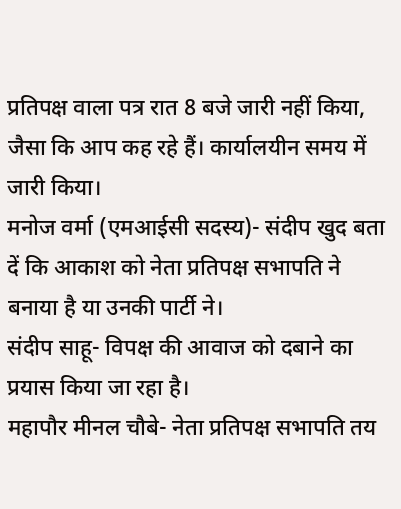प्रतिपक्ष वाला पत्र रात 8 बजे जारी नहीं किया, जैसा कि आप कह रहे हैं। कार्यालयीन समय में जारी किया।
मनोज वर्मा (एमआईसी सदस्य)- संदीप खुद बता दें कि आकाश को नेता प्रतिपक्ष सभापति ने बनाया है या उनकी पार्टी ने।
संदीप साहू- विपक्ष की आवाज को दबाने का प्रयास किया जा रहा है।
महापौर मीनल चौबे- नेता प्रतिपक्ष सभापति तय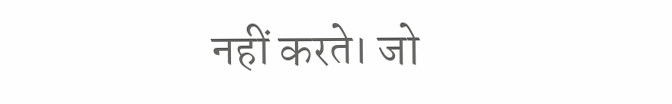नहीं करते। जो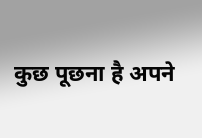कुछ पूछना है अपने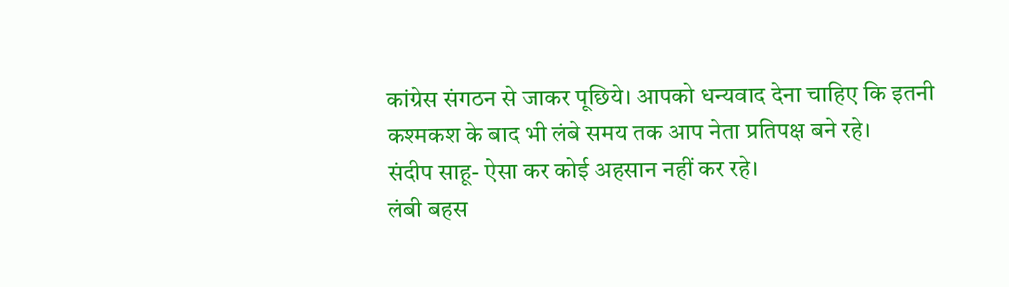कांग्रेस संगठन से जाकर पूछिये। आपको धन्यवाद देना चाहिए कि इतनी कश्मकश के बाद भी लंबे समय तक आप नेता प्रतिपक्ष बने रहे।
संदीप साहू- ऐसा कर कोई अहसान नहीं कर रहे।
लंबी बहस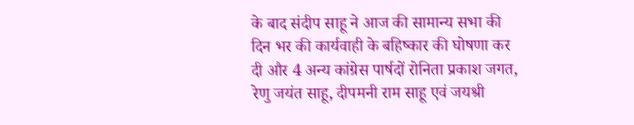के बाद संदीप साहू ने आज की सामान्य सभा की दिन भर की कार्यवाही के बहिष्कार की घोषणा कर दी और 4 अन्य कांग्रेस पार्षदों रोनिता प्रकाश जगत, रेणु जयंत साहू, दीपमनी राम साहू एवं जयश्री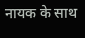नायक के साथ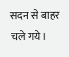सदन से बाहर चले गये।